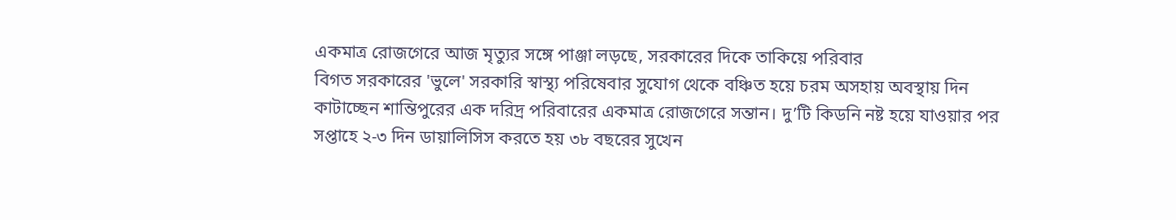একমাত্র রোজগেরে আজ মৃত্যুর সঙ্গে পাঞ্জা লড়ছে, সরকারের দিকে তাকিয়ে পরিবার
বিগত সরকারের 'ভুলে' সরকারি স্বাস্থ্য পরিষেবার সুযোগ থেকে বঞ্চিত হয়ে চরম অসহায় অবস্থায় দিন কাটাচ্ছেন শান্তিপুরের এক দরিদ্র পরিবারের একমাত্র রোজগেরে সন্তান। দু’টি কিডনি নষ্ট হয়ে যাওয়ার পর সপ্তাহে ২-৩ দিন ডায়ালিসিস করতে হয় ৩৮ বছরের সুখেন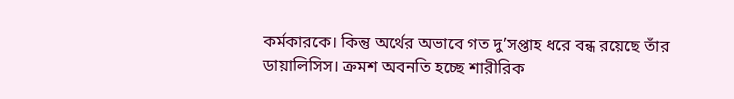কর্মকারকে। কিন্তু অর্থের অভাবে গত দু’সপ্তাহ ধরে বন্ধ রয়েছে তাঁর ডায়ালিসিস। ক্রমশ অবনতি হচ্ছে শারীরিক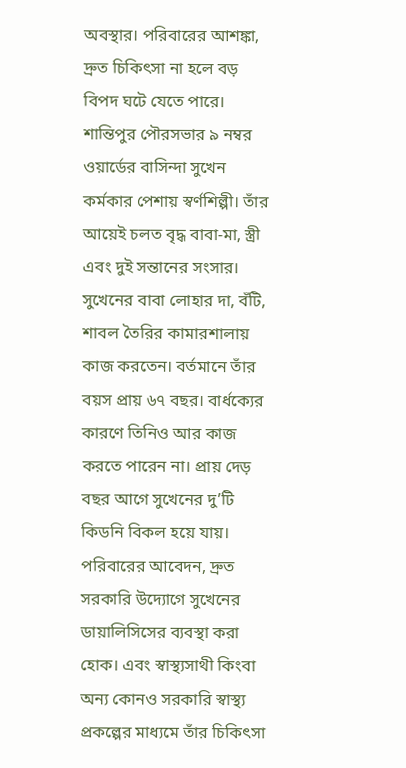অবস্থার। পরিবারের আশঙ্কা, দ্রুত চিকিৎসা না হলে বড় বিপদ ঘটে যেতে পারে। শান্তিপুর পৌরসভার ৯ নম্বর ওয়ার্ডের বাসিন্দা সুখেন কর্মকার পেশায় স্বর্ণশিল্পী। তাঁর আয়েই চলত বৃদ্ধ বাবা-মা, স্ত্রী এবং দুই সন্তানের সংসার। সুখেনের বাবা লোহার দা, বঁটি, শাবল তৈরির কামারশালায় কাজ করতেন। বর্তমানে তাঁর বয়স প্রায় ৬৭ বছর। বার্ধক্যের কারণে তিনিও আর কাজ করতে পারেন না। প্রায় দেড় বছর আগে সুখেনের দু’টি কিডনি বিকল হয়ে যায়। পরিবারের আবেদন, দ্রুত সরকারি উদ্যোগে সুখেনের ডায়ালিসিসের ব্যবস্থা করা হোক। এবং স্বাস্থ্যসাথী কিংবা অন্য কোনও সরকারি স্বাস্থ্য প্রকল্পের মাধ্যমে তাঁর চিকিৎসা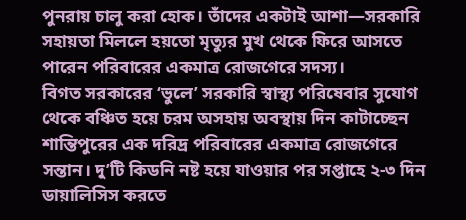পুনরায় চালু করা হোক। তাঁদের একটাই আশা—সরকারি সহায়তা মিললে হয়তো মৃত্যুর মুখ থেকে ফিরে আসতে পারেন পরিবারের একমাত্র রোজগেরে সদস্য।
বিগত সরকারের ‘ভুলে’ সরকারি স্বাস্থ্য পরিষেবার সুযোগ থেকে বঞ্চিত হয়ে চরম অসহায় অবস্থায় দিন কাটাচ্ছেন শান্তিপুরের এক দরিদ্র পরিবারের একমাত্র রোজগেরে সন্তান। দু’টি কিডনি নষ্ট হয়ে যাওয়ার পর সপ্তাহে ২-৩ দিন ডায়ালিসিস করতে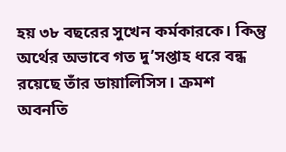হয় ৩৮ বছরের সুখেন কর্মকারকে। কিন্তু অর্থের অভাবে গত দু’সপ্তাহ ধরে বন্ধ রয়েছে তাঁর ডায়ালিসিস। ক্রমশ অবনতি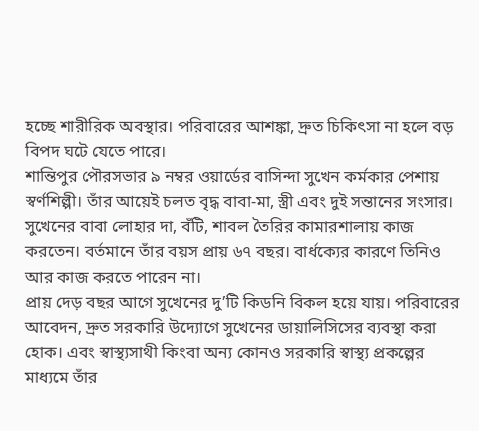হচ্ছে শারীরিক অবস্থার। পরিবারের আশঙ্কা, দ্রুত চিকিৎসা না হলে বড় বিপদ ঘটে যেতে পারে।
শান্তিপুর পৌরসভার ৯ নম্বর ওয়ার্ডের বাসিন্দা সুখেন কর্মকার পেশায় স্বর্ণশিল্পী। তাঁর আয়েই চলত বৃদ্ধ বাবা-মা, স্ত্রী এবং দুই সন্তানের সংসার। সুখেনের বাবা লোহার দা, বঁটি, শাবল তৈরির কামারশালায় কাজ করতেন। বর্তমানে তাঁর বয়স প্রায় ৬৭ বছর। বার্ধক্যের কারণে তিনিও আর কাজ করতে পারেন না।
প্রায় দেড় বছর আগে সুখেনের দু’টি কিডনি বিকল হয়ে যায়। পরিবারের আবেদন, দ্রুত সরকারি উদ্যোগে সুখেনের ডায়ালিসিসের ব্যবস্থা করা হোক। এবং স্বাস্থ্যসাথী কিংবা অন্য কোনও সরকারি স্বাস্থ্য প্রকল্পের মাধ্যমে তাঁর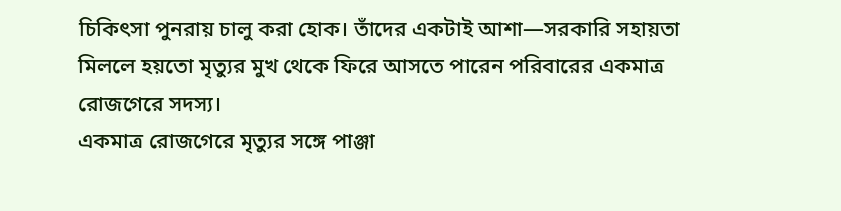চিকিৎসা পুনরায় চালু করা হোক। তাঁদের একটাই আশা—সরকারি সহায়তা মিললে হয়তো মৃত্যুর মুখ থেকে ফিরে আসতে পারেন পরিবারের একমাত্র রোজগেরে সদস্য।
একমাত্র রোজগেরে মৃত্যুর সঙ্গে পাঞ্জা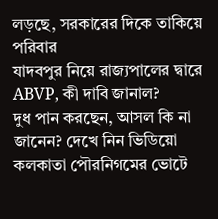লড়ছে, সরকারের দিকে তাকিয়ে পরিবার
যাদবপুর নিয়ে রাজ্যপালের দ্বারে ABVP, কী দাবি জানাল?
দুধ পান করছেন, আসল কি না জানেন? দেখে নিন ভিডিয়ো
কলকাতা পৌরনিগমের ভোটে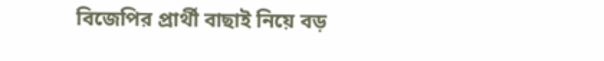বিজেপির প্রার্থী বাছাই নিয়ে বড়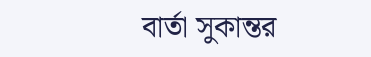বার্তা সুকান্তর